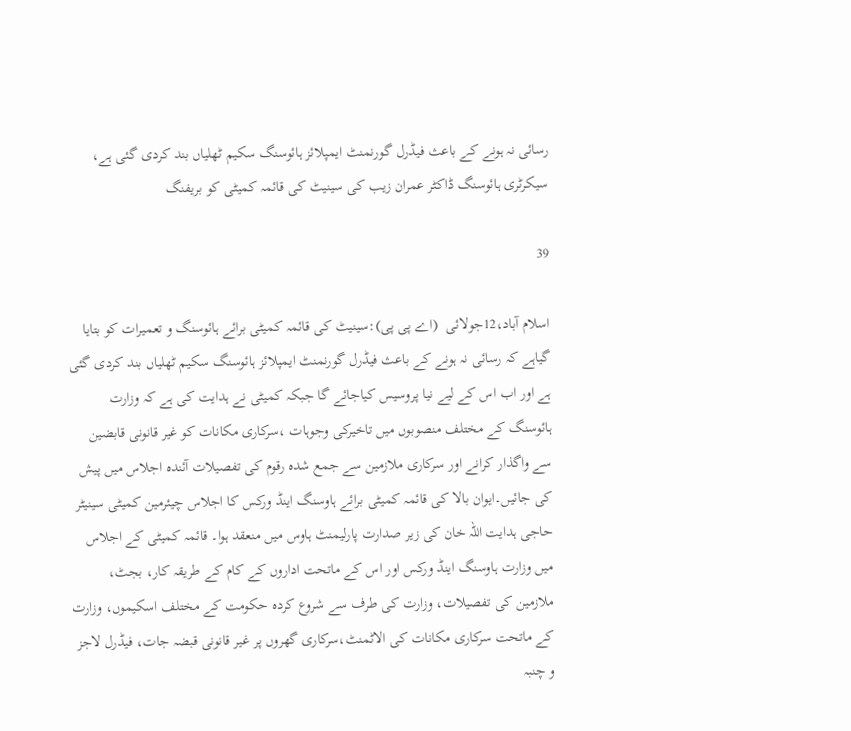رسائی نہ ہونے کے باعث فیڈرل گورنمنٹ ایمپلائز ہائوسنگ سکیم ٹھلیاں بند کردی گئی ہے، سیکرٹری ہائوسنگ ڈاکٹر عمران زیب کی سینیٹ کی قائمہ کمیٹی کو بریفنگ

39

اسلام آباد،12جولائی  (اے پی پی):سینیٹ کی قائمہ کمیٹی برائے ہائوسنگ و تعمیرات کو بتایا گیاہے کہ رسائی نہ ہونے کے باعث فیڈرل گورنمنٹ ایمپلائز ہائوسنگ سکیم ٹھلیاں بند کردی گئی ہے اور اب اس کے لیے نیا پروسیس کیاجائے گا جبکہ کمیٹی نے ہدایت کی ہے کہ وزارت ہائوسنگ کے مختلف منصوبوں میں تاخیرکی وجوہات ،سرکاری مکانات کو غیر قانونی قابضین سے واگذار کرانے اور سرکاری ملازمین سے جمع شدہ رقوم کی تفصیلات آئندہ اجلاس میں پیش کی جائیں۔ایوان بالا کی قائمہ کمیٹی برائے ہاوسنگ اینڈ ورکس کا اجلاس چیئرمین کمیٹی سینیٹر حاجی ہدایت اللہ خان کی زیر صدارت پارلیمنٹ ہاوس میں منعقد ہوا۔ قائمہ کمیٹی کے اجلاس میں وزارت ہاوسنگ اینڈ ورکس اور اس کے ماتحت اداروں کے کام کے طریقہ کار، بجٹ، ملازمین کی تفصیلات، وزارت کی طرف سے شروع کردہ حکومت کے مختلف اسکیموں، وزارت کے ماتحت سرکاری مکانات کی الاٹمنٹ،سرکاری گھروں پر غیر قانونی قبضہ جات، فیڈرل لاجز و چنبہ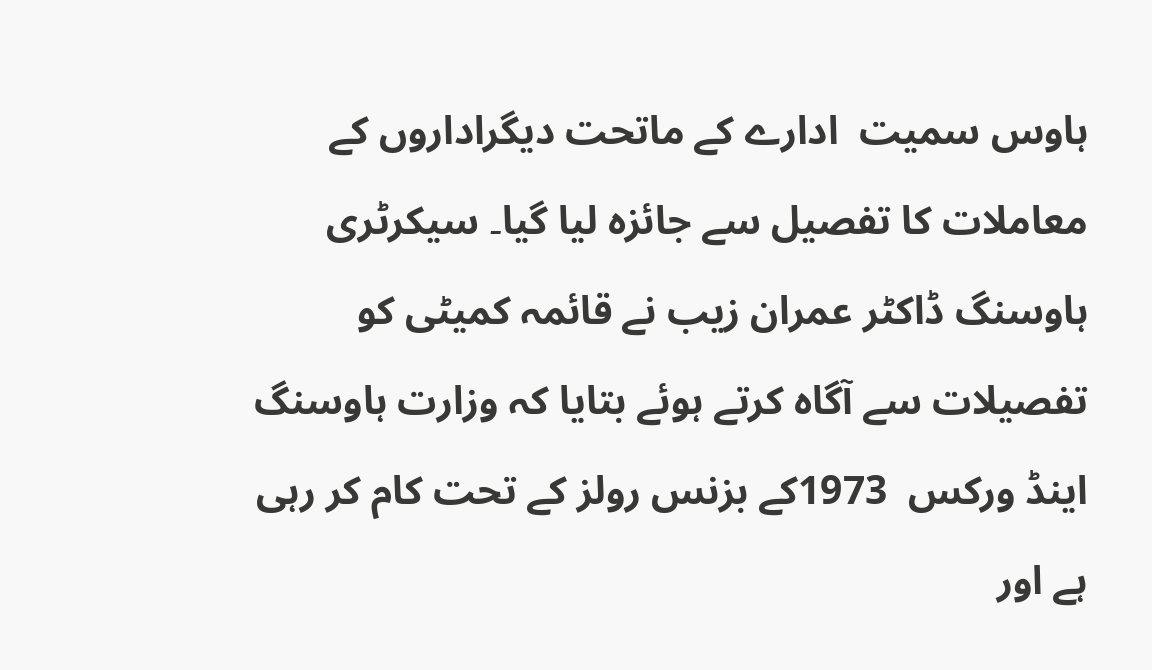ہاوس سمیت  ادارے کے ماتحت دیگراداروں کے معاملات کا تفصیل سے جائزہ لیا گیا۔ سیکرٹری ہاوسنگ ڈاکٹر عمران زیب نے قائمہ کمیٹی کو تفصیلات سے آگاہ کرتے ہوئے بتایا کہ وزارت ہاوسنگ اینڈ ورکس  1973کے بزنس رولز کے تحت کام کر رہی ہے اور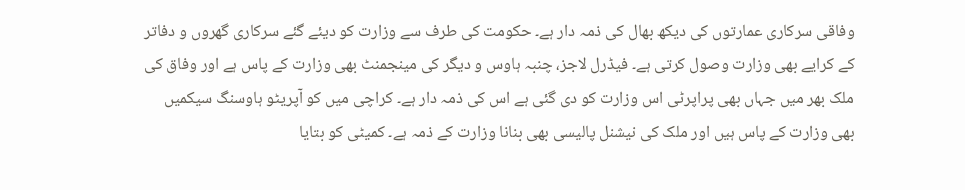وفاقی سرکاری عمارتوں کی دیکھ بھال کی ذمہ دار ہے۔ حکومت کی طرف سے وزارت کو دیئے گئے سرکاری گھروں و دفاتر کے کرایے بھی وزارت وصول کرتی ہے۔ فیڈرل لاجز، چنبہ ہاوس و دیگر کی مینجمنٹ بھی وزارت کے پاس ہے اور وفاق کی ملک بھر میں جہاں بھی پراپرٹی اس وزارت کو دی گئی ہے اس کی ذمہ دار ہے۔ کراچی میں کو آپریٹو ہاوسنگ سیکمیں بھی وزارت کے پاس ہیں اور ملک کی نیشنل پالیسی بھی بنانا وزارت کے ذمہ ہے۔ کمیٹی کو بتایا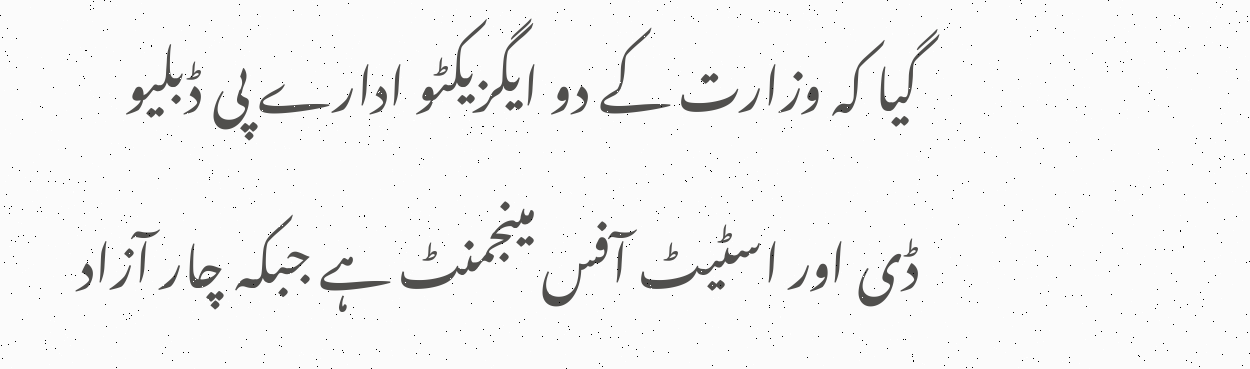گیا کہ وزارت کے دو ایگزیکٹو ادارے پی ڈبلیو ڈی اور اسٹیٹ آفس مینجمنٹ ہے جبکہ چار آزاد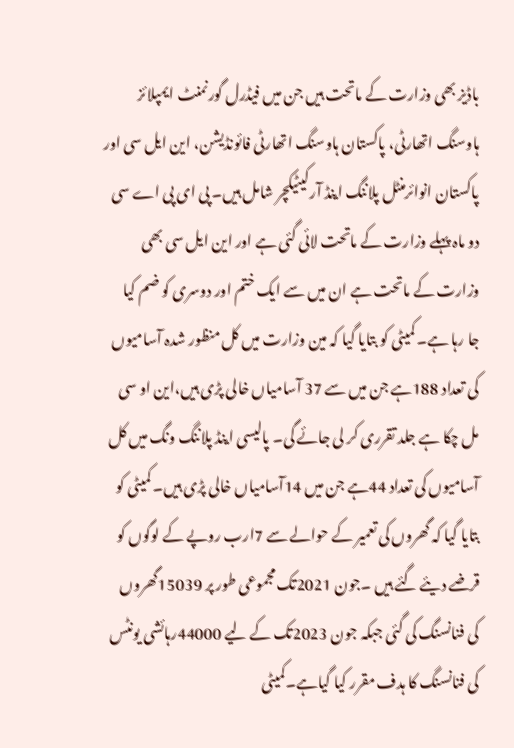باڈیز بھی وزارت کے ماتحت ہیں جن میں فیڈرل گورنمنٹ ایمپلائز ہاوسنگ اتھارٹی، پاکستان ہاوسنگ اتھارٹی فائونڈیشن، این ایل سی اور پاکستان انوائرمنٹل پلاننگ اینڈ آرکیٹیکچر شامل ہیں۔ پی ای پی اے سی دو ماہ پہلے وزارت کے ماتحت لائی گئی ہے اور این ایل سی بھی وزارت کے ماتحت ہے ان میں سے ایک ختم اور دوسری کو ضم کیا جا رہا ہے۔ کمیٹی کو بتایا گیا کہ مین وزارت میں کل منظور شدہ آسامیوں کی تعداد 188ہے جن میں سے 37 آسامیاں خالی پڑی ہیں،این او سی مل چکا ہے جلد تقرری کر لی جائے گی۔ پالیسی اینڈ پلاننگ ونگ میں کل آسامیوں کی تعداد 44ہے جن میں 14آسامیاں خالی پڑی ہیں۔ کمیٹی کو بتایا گیا کہ گھروں کی تعمیر کے حوالے سے 7ارب روپے کے لوگوں کو قرضے دیئے گئے ہیں ۔جون 2021تک مجموعی طور پر 15039گھروں کی فنانسنگ کی گئی جبکہ جون 2023تک کے لیے 44000رہائشی یونٹس کی فنانسنگ کا ہدف مقرر کیا گیاہے۔کمیٹی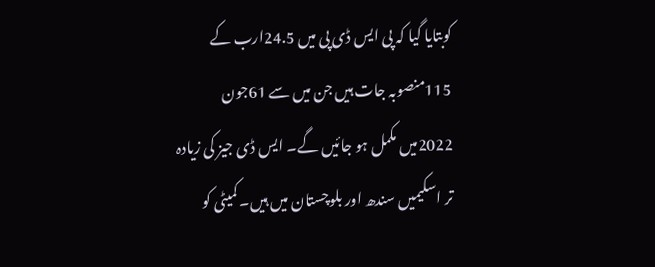کوبتایا گیا کہ پی ایس ڈی پی میں 24.5ارب کے 115منصوبہ جات ہیں جن میں سے 61جون 2022میں مکمل ہو جائیں گے۔ ایس ڈی جیز کی زیادہ تر اسکیمیں سندھ اور بلوچستان میں ہیں۔ کمیٹی کو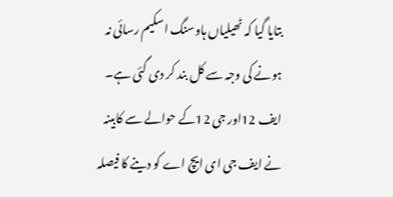بتایا گیا کہ ٹھیلیاں ہاوسنگ اسکیم رسائی نہ ہونے کی وجہ سے کل بند کر دی گئی ہے۔ ایف 12اور جی 12کے حوالے سے کابینہ نے ایف جی ای ایچ اے کو دینے کا فیصلہ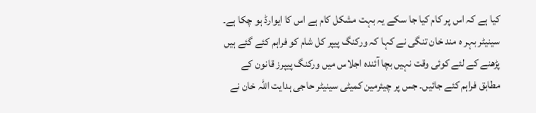کیا ہے کہ اس پر کام کیا جا سکے یہ بہت مشکل کام ہے اس کا ایوارڈ ہو چکا ہے۔ سینیٹر بہر ہ مند خان تنگی نے کہا کہ ورکنگ پیپر کل شام کو فراہم کئے گئے ہیں پڑھنے کے لئے کوئی وقت نہیں بچا آئندہ اجلاس میں ورکنگ پیپرز قانون کے مطابق فراہم کئے جائیں۔ جس پر چیئرمین کمیٹی سینیٹر حاجی ہدایت اللہ خان نے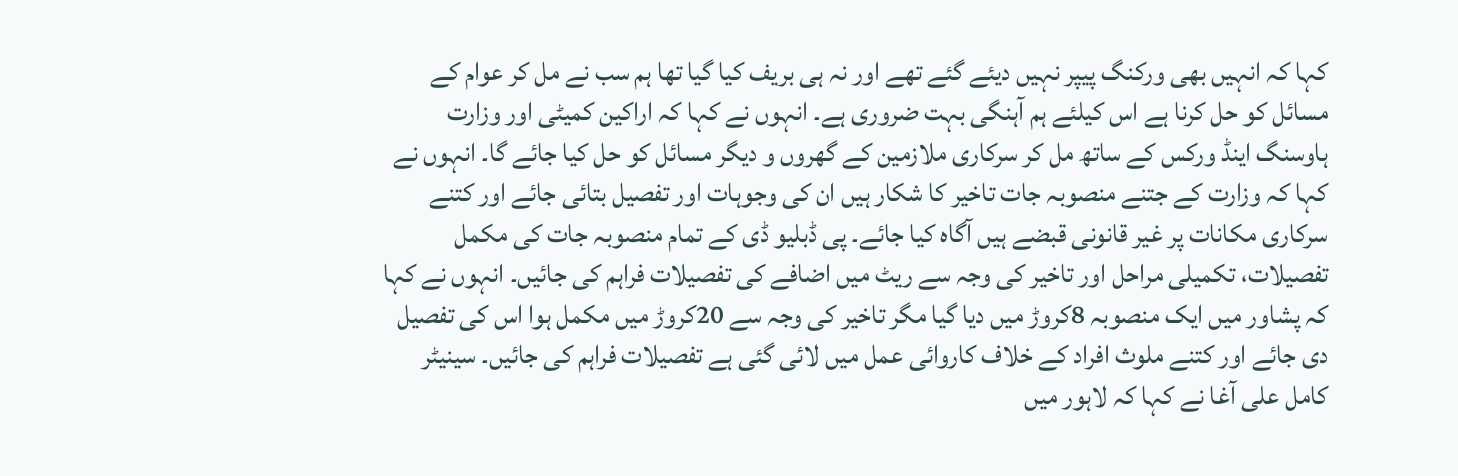کہا کہ انہیں بھی ورکنگ پیپر نہیں دیئے گئے تھے اور نہ ہی بریف کیا گیا تھا ہم سب نے مل کر عوام کے مسائل کو حل کرنا ہے اس کیلئے ہم آہنگی بہت ضروری ہے۔ انہوں نے کہا کہ اراکین کمیٹی اور وزارت ہاوسنگ اینڈ ورکس کے ساتھ مل کر سرکاری ملازمین کے گھروں و دیگر مسائل کو حل کیا جائے گا۔ انہوں نے کہا کہ وزارت کے جتنے منصوبہ جات تاخیر کا شکار ہیں ان کی وجوہات اور تفصیل بتائی جائے اور کتنے سرکاری مکانات پر غیر قانونی قبضے ہیں آگاہ کیا جائے۔ پی ڈبلیو ڈی کے تمام منصوبہ جات کی مکمل تفصیلات، تکمیلی مراحل اور تاخیر کی وجہ سے ریٹ میں اضافے کی تفصیلات فراہم کی جائیں۔ انہوں نے کہا کہ پشاور میں ایک منصوبہ 8کروڑ میں دیا گیا مگر تاخیر کی وجہ سے 20کروڑ میں مکمل ہوا اس کی تفصیل دی جائے اور کتنے ملوث افراد کے خلاف کاروائی عمل میں لائی گئی ہے تفصیلات فراہم کی جائیں۔ سینیٹر کامل علی آغا نے کہا کہ لاہور میں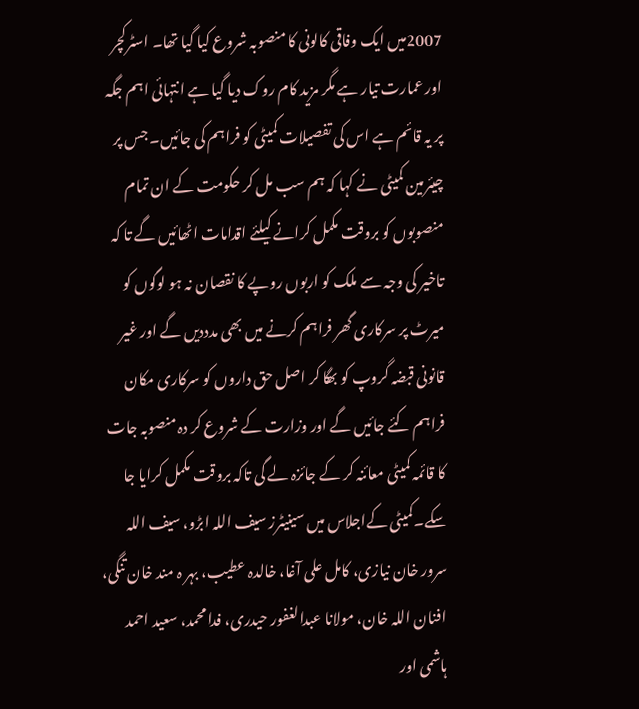2007میں ایک وفاقی کالونی کا منصوبہ شروع کیا گیا تھا۔ اسٹرکچر اور عمارت تیار ہے مگر مزید کام روک دیا گیا ہے انتہائی اہم جگہ پر یہ قائم ہے اس کی تفصیلات کمیٹی کو فراہم کی جائیں۔ جس پر چیئرمین کمیٹی نے کہا کہ ہم سب مل کر حکومت کے ان تمام منصوبوں کو بروقت مکمل کرانے کیلئے اقدامات اٹھائیں گے تا کہ تاخیر کی وجہ سے ملک کو اربوں روپے کا نقصان نہ ہو لوگوں کو میرٹ پر سرکاری گھر فراہم کرنے میں بھی مدددیں گے اور غیر قانونی قبضہ گروپ کو بھگا کر اصل حق داروں کو سرکاری مکان فراہم کئے جائیں گے اور وزارت کے شروع کر دہ منصوبہ جات کا قائمہ کمیٹی معائنہ کر کے جائزہ لے گی تاکہ بروقت مکمل کرایا جا سکے۔کمیٹی کےاجلاس میں سینیٹرز سیف اللہ ابڑو، سیف اللہ سرور خان نیازی، کامل علی آغا، خالدہ عطیب، بہر ہ مند خان تنگی، افنان اللہ خان، مولانا عبدالغفور حیدری، فدا محمد، سعید احمد ہاشمی اور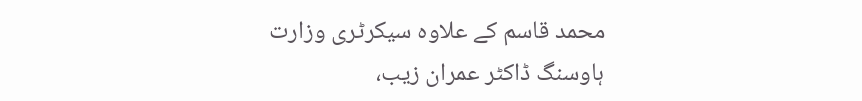محمد قاسم کے علاوہ سیکرٹری وزارت ہاوسنگ ڈاکٹر عمران زیب،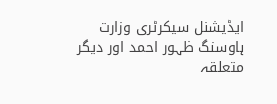ایڈیشنل سیکرٹری وزارت ہاوسنگ ظہور احمد اور دیگر متعلقہ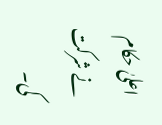اعلیٰ حکام نے شرکت کی۔